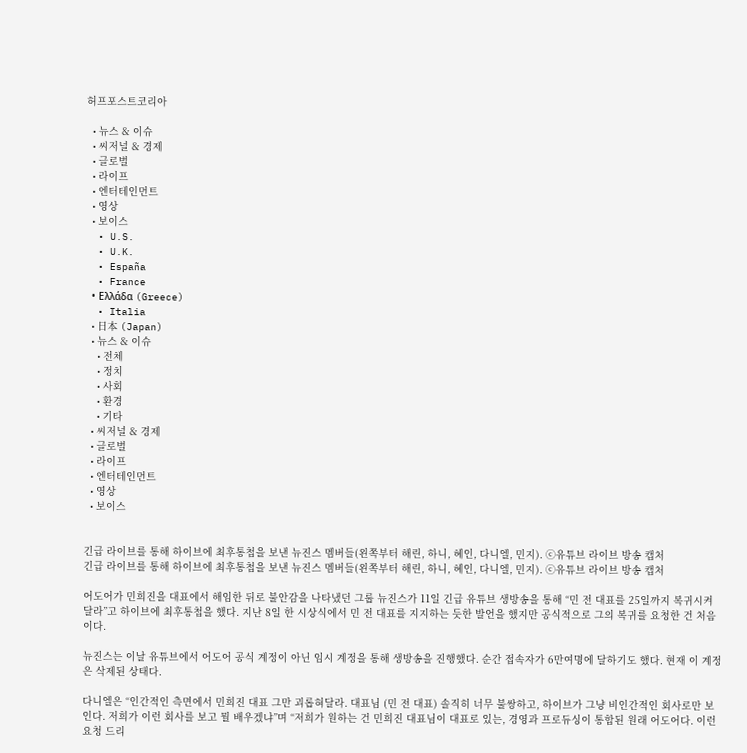허프포스트코리아

  • 뉴스 & 이슈
  • 씨저널 & 경제
  • 글로벌
  • 라이프
  • 엔터테인먼트
  • 영상
  • 보이스
  • U.S.
  • U.K.
  • España
  • France
  • Ελλάδα (Greece)
  • Italia
  • 日本 (Japan)
  • 뉴스 & 이슈
    • 전체
    • 정치
    • 사회
    • 환경
    • 기타
  • 씨저널 & 경제
  • 글로벌
  • 라이프
  • 엔터테인먼트
  • 영상
  • 보이스


긴급 라이브를 통해 하이브에 최후통첩을 보낸 뉴진스 멤버들(왼쪽부터 해린, 하니, 혜인, 다니엘, 민지). ⓒ유튜브 라이브 방송 캡처
긴급 라이브를 통해 하이브에 최후통첩을 보낸 뉴진스 멤버들(왼쪽부터 해린, 하니, 혜인, 다니엘, 민지). ⓒ유튜브 라이브 방송 캡처

어도어가 민희진을 대표에서 해임한 뒤로 불안감을 나타냈던 그룹 뉴진스가 11일 긴급 유튜브 생방송을 통해 “민 전 대표를 25일까지 복귀시켜달라”고 하이브에 최후통첩을 했다. 지난 8일 한 시상식에서 민 전 대표를 지지하는 듯한 발언을 했지만 공식적으로 그의 복귀를 요청한 건 처음이다.

뉴진스는 이날 유튜브에서 어도어 공식 계정이 아닌 임시 계정을 통해 생방송을 진행했다. 순간 접속자가 6만여명에 달하기도 했다. 현재 이 계정은 삭제된 상태다.

다니엘은 “인간적인 측면에서 민희진 대표 그만 괴롭혀달라. 대표님 (민 전 대표) 솔직히 너무 불쌍하고, 하이브가 그냥 비인간적인 회사로만 보인다. 저희가 이런 회사를 보고 뭘 배우겠냐”며 “저희가 원하는 건 민희진 대표님이 대표로 있는, 경영과 프로듀싱이 통합된 원래 어도어다. 이런 요청 드리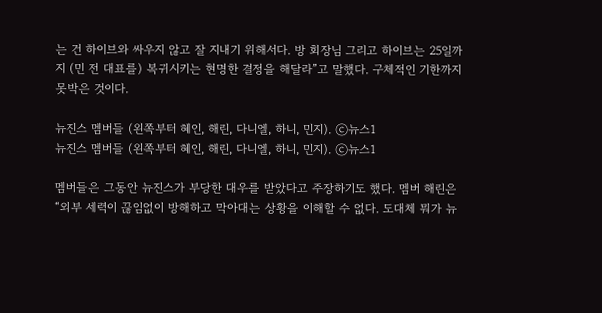는 건 하이브와 싸우지 않고 잘 지내기 위해서다. 방 회장님 그리고 하이브는 25일까지 (민 전 대표를) 복귀시키는 현명한 결정을 해달라”고 말했다. 구체적인 기한까지 못박은 것이다.

뉴진스 멤버들 (왼쪽부터 혜인, 해린, 다니엘, 하니, 민지). ⓒ뉴스1
뉴진스 멤버들 (왼쪽부터 혜인, 해린, 다니엘, 하니, 민지). ⓒ뉴스1

멤버들은 그동안 뉴진스가 부당한 대우를 받았다고 주장하기도 했다. 멤버 해린은 “외부 세력이 끊임없이 방해하고 막아대는 상황을 이해할 수 없다. 도대체 뭐가 뉴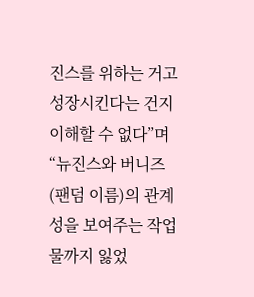진스를 위하는 거고 성장시킨다는 건지 이해할 수 없다”며 “뉴진스와 버니즈(팬덤 이름)의 관계성을 보여주는 작업물까지 잃었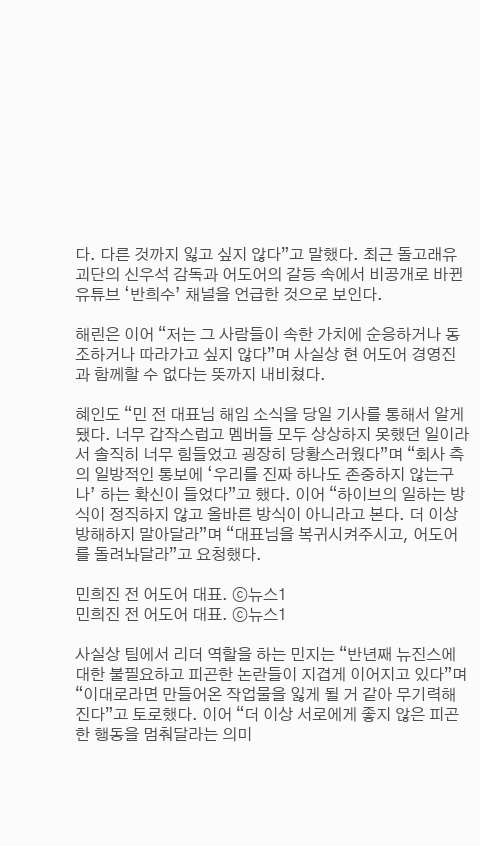다. 다른 것까지 잃고 싶지 않다”고 말했다. 최근 돌고래유괴단의 신우석 감독과 어도어의 갈등 속에서 비공개로 바뀐 유튜브 ‘반희수’ 채널을 언급한 것으로 보인다.

해린은 이어 “저는 그 사람들이 속한 가치에 순응하거나 동조하거나 따라가고 싶지 않다”며 사실상 현 어도어 경영진과 함께할 수 없다는 뜻까지 내비쳤다.

혜인도 “민 전 대표님 해임 소식을 당일 기사를 통해서 알게 됐다. 너무 갑작스럽고 멤버들 모두 상상하지 못했던 일이라서 솔직히 너무 힘들었고 굉장히 당황스러웠다”며 “회사 측의 일방적인 통보에 ‘우리를 진짜 하나도 존중하지 않는구나’ 하는 확신이 들었다”고 했다. 이어 “하이브의 일하는 방식이 정직하지 않고 올바른 방식이 아니라고 본다. 더 이상 방해하지 말아달라”며 “대표님을 복귀시켜주시고, 어도어를 돌려놔달라”고 요청했다.

민희진 전 어도어 대표. ⓒ뉴스1
민희진 전 어도어 대표. ⓒ뉴스1

사실상 팀에서 리더 역할을 하는 민지는 “반년째 뉴진스에 대한 불필요하고 피곤한 논란들이 지겹게 이어지고 있다”며 “이대로라면 만들어온 작업물을 잃게 될 거 같아 무기력해진다”고 토로했다. 이어 “더 이상 서로에게 좋지 않은 피곤한 행동을 멈춰달라는 의미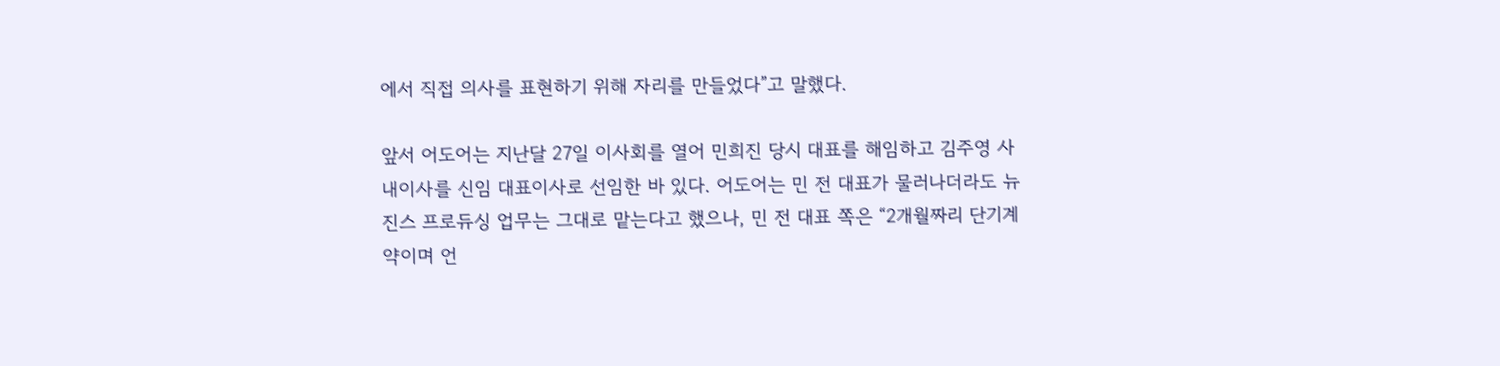에서 직접 의사를 표현하기 위해 자리를 만들었다”고 말했다.

앞서 어도어는 지난달 27일 이사회를 열어 민희진 당시 대표를 해임하고 김주영 사내이사를 신임 대표이사로 선임한 바 있다. 어도어는 민 전 대표가 물러나더라도 뉴진스 프로듀싱 업무는 그대로 맡는다고 했으나, 민 전 대표 쪽은 “2개월짜리 단기계약이며 언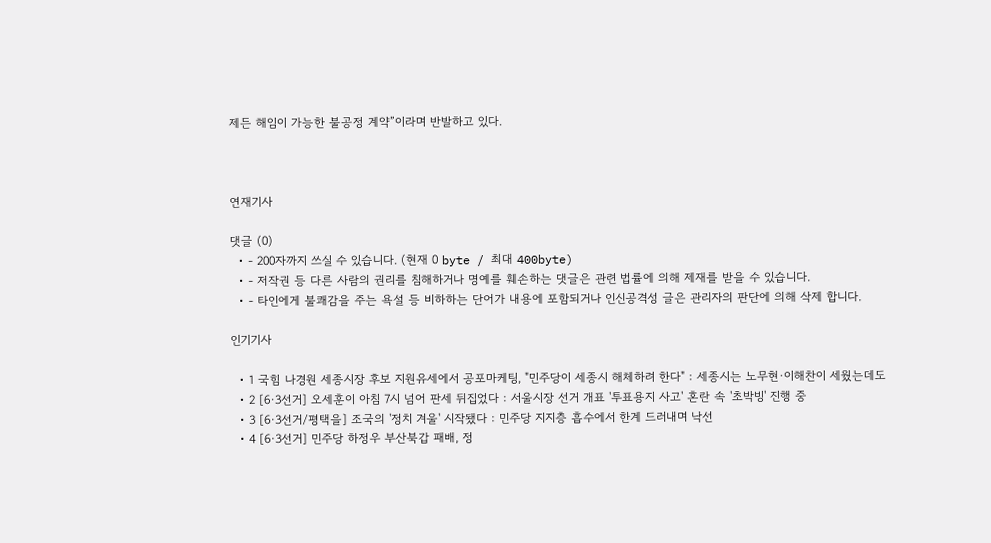제든 해임이 가능한 불공정 계약”이라며 반발하고 있다.



연재기사

댓글 (0)
  • - 200자까지 쓰실 수 있습니다. (현재 0 byte / 최대 400byte)
  • - 저작권 등 다른 사람의 권리를 침해하거나 명예를 훼손하는 댓글은 관련 법률에 의해 제재를 받을 수 있습니다.
  • - 타인에게 불쾌감을 주는 욕설 등 비하하는 단어가 내용에 포함되거나 인신공격성 글은 관리자의 판단에 의해 삭제 합니다.

인기기사

  • 1 국힘 나경원 세종시장 후보 지원유세에서 공포마케팅, "민주당이 세종시 해체하려 한다" : 세종시는 노무현·이해찬이 세웠는데도
  • 2 [6·3선거] 오세훈이 아침 7시 넘어 판세 뒤집었다 : 서울시장 선거 개표 '투표용지 사고' 혼란 속 '초박빙' 진행 중
  • 3 [6·3선거/평택을] 조국의 '정치 겨울' 시작됐다 : 민주당 지지층 흡수에서 한계 드러내며 낙선
  • 4 [6·3선거] 민주당 하정우 부산북갑 패배, 정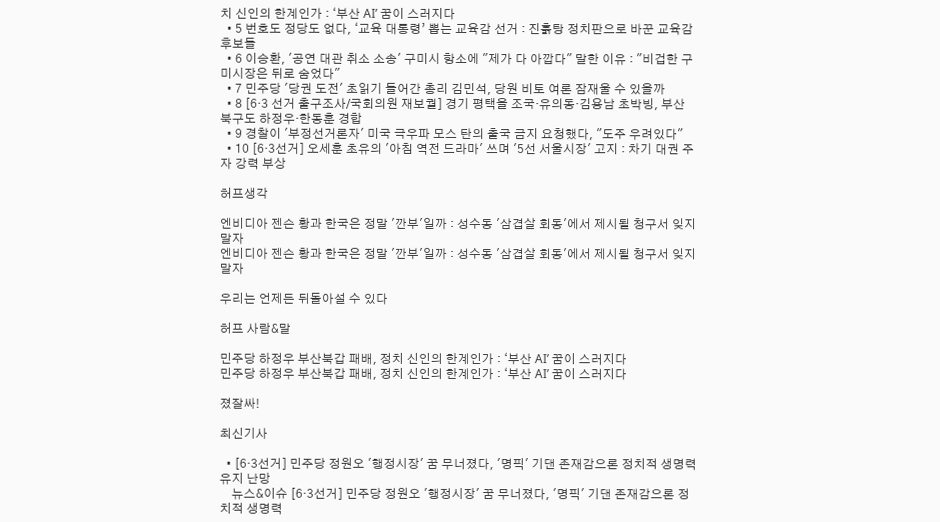치 신인의 한계인가 : ‘부산 AI’ 꿈이 스러지다
  • 5 번호도 정당도 없다, ‘교육 대통령’ 뽑는 교육감 선거 : 진흙탕 정치판으로 바꾼 교육감 후보들
  • 6 이승환, '공연 대관 취소 소송' 구미시 항소에 "제가 다 아깝다" 말한 이유 : "비겁한 구미시장은 뒤로 숨었다"
  • 7 민주당 '당권 도전' 초읽기 들어간 총리 김민석, 당원 비토 여론 잠재울 수 있을까
  • 8 [6·3 선거 출구조사/국회의원 재보궐] 경기 평택을 조국·유의동·김용남 초박빙, 부산 북구도 하정우·한동훈 경합
  • 9 경찰이 '부정선거론자' 미국 극우파 모스 탄의 출국 금지 요청했다, "도주 우려있다"
  • 10 [6·3선거] 오세훈 초유의 '아침 역전 드라마' 쓰며 '5선 서울시장' 고지 : 차기 대권 주자 강력 부상

허프생각

엔비디아 젠슨 황과 한국은 정말 '깐부'일까 : 성수동 '삼겹살 회동'에서 제시될 청구서 잊지 말자
엔비디아 젠슨 황과 한국은 정말 '깐부'일까 : 성수동 '삼겹살 회동'에서 제시될 청구서 잊지 말자

우리는 언제든 뒤돌아설 수 있다

허프 사람&말

민주당 하정우 부산북갑 패배, 정치 신인의 한계인가 : ‘부산 AI’ 꿈이 스러지다
민주당 하정우 부산북갑 패배, 정치 신인의 한계인가 : ‘부산 AI’ 꿈이 스러지다

졌잘싸!

최신기사

  • [6·3선거] 민주당 정원오 '행정시장' 꿈 무너졌다, '명픽' 기댄 존재감으론 정치적 생명력 유지 난망
    뉴스&이슈 [6·3선거] 민주당 정원오 '행정시장' 꿈 무너졌다, '명픽' 기댄 존재감으론 정치적 생명력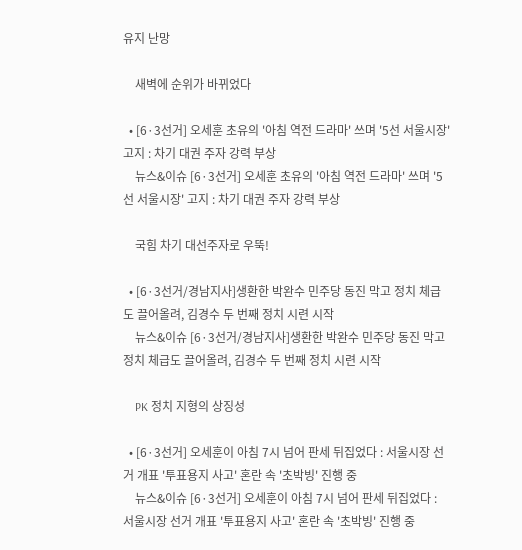유지 난망

    새벽에 순위가 바뀌었다

  • [6·3선거] 오세훈 초유의 '아침 역전 드라마' 쓰며 '5선 서울시장' 고지 : 차기 대권 주자 강력 부상
    뉴스&이슈 [6·3선거] 오세훈 초유의 '아침 역전 드라마' 쓰며 '5선 서울시장' 고지 : 차기 대권 주자 강력 부상

    국힘 차기 대선주자로 우뚝!

  • [6·3선거/경남지사]생환한 박완수 민주당 동진 막고 정치 체급도 끌어올려, 김경수 두 번째 정치 시련 시작
    뉴스&이슈 [6·3선거/경남지사]생환한 박완수 민주당 동진 막고 정치 체급도 끌어올려, 김경수 두 번째 정치 시련 시작

    PK 정치 지형의 상징성

  • [6·3선거] 오세훈이 아침 7시 넘어 판세 뒤집었다 : 서울시장 선거 개표 '투표용지 사고' 혼란 속 '초박빙' 진행 중
    뉴스&이슈 [6·3선거] 오세훈이 아침 7시 넘어 판세 뒤집었다 : 서울시장 선거 개표 '투표용지 사고' 혼란 속 '초박빙' 진행 중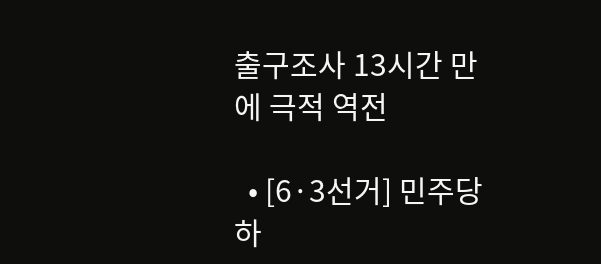출구조사 13시간 만에 극적 역전

  • [6·3선거] 민주당 하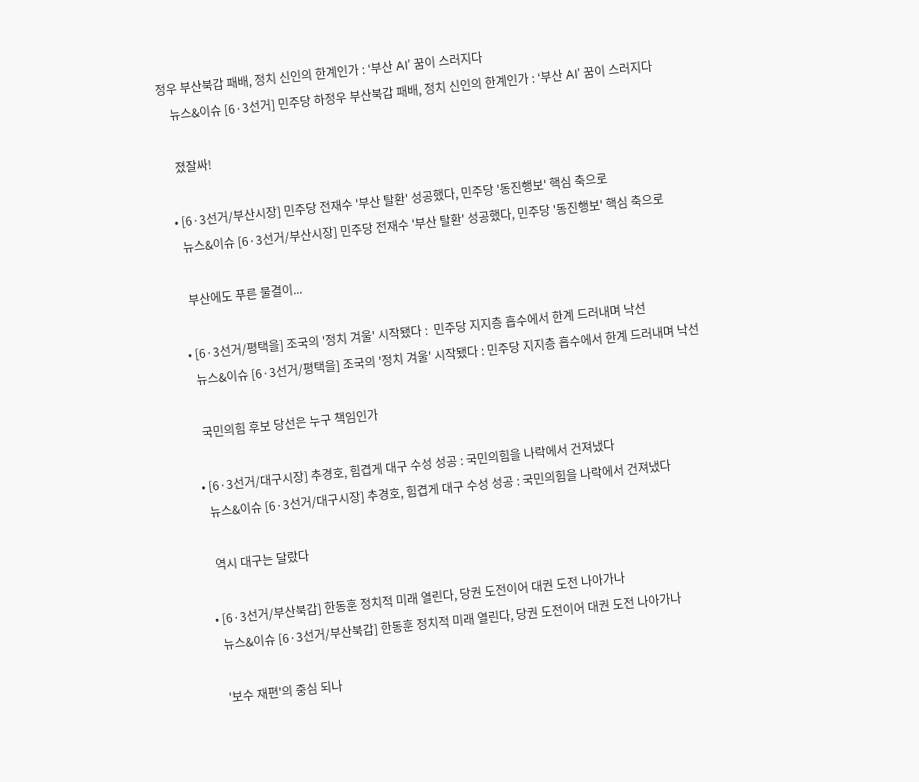정우 부산북갑 패배, 정치 신인의 한계인가 : ‘부산 AI’ 꿈이 스러지다
    뉴스&이슈 [6·3선거] 민주당 하정우 부산북갑 패배, 정치 신인의 한계인가 : ‘부산 AI’ 꿈이 스러지다

    졌잘싸!

  • [6·3선거/부산시장] 민주당 전재수 '부산 탈환' 성공했다, 민주당 '동진행보' 핵심 축으로
    뉴스&이슈 [6·3선거/부산시장] 민주당 전재수 '부산 탈환' 성공했다, 민주당 '동진행보' 핵심 축으로

    부산에도 푸른 물결이...

  • [6·3선거/평택을] 조국의 '정치 겨울' 시작됐다 :  민주당 지지층 흡수에서 한계 드러내며 낙선
    뉴스&이슈 [6·3선거/평택을] 조국의 '정치 겨울' 시작됐다 : 민주당 지지층 흡수에서 한계 드러내며 낙선

    국민의힘 후보 당선은 누구 책임인가

  • [6·3선거/대구시장] 추경호, 힘겹게 대구 수성 성공 : 국민의힘을 나락에서 건져냈다
    뉴스&이슈 [6·3선거/대구시장] 추경호, 힘겹게 대구 수성 성공 : 국민의힘을 나락에서 건져냈다

    역시 대구는 달랐다

  • [6·3선거/부산북갑] 한동훈 정치적 미래 열린다, 당권 도전이어 대권 도전 나아가나
    뉴스&이슈 [6·3선거/부산북갑] 한동훈 정치적 미래 열린다, 당권 도전이어 대권 도전 나아가나

    '보수 재편'의 중심 되나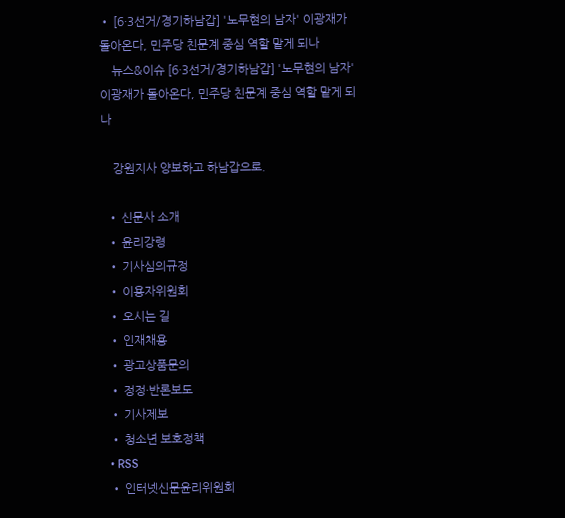• [6·3선거/경기하남갑] '노무현의 남자' 이광재가 돌아온다, 민주당 친문계 중심 역할 맡게 되나
    뉴스&이슈 [6·3선거/경기하남갑] '노무현의 남자' 이광재가 돌아온다, 민주당 친문계 중심 역할 맡게 되나

    강원지사 양보하고 하남갑으로.

  • 신문사 소개
  • 윤리강령
  • 기사심의규정
  • 이용자위원회
  • 오시는 길
  • 인재채용
  • 광고상품문의
  • 정정·반론보도
  • 기사제보
  • 청소년 보호정책
  • RSS
  • 인터넷신문윤리위원회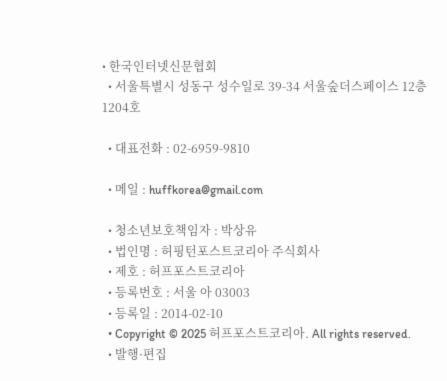• 한국인터넷신문협회
  • 서울특별시 성동구 성수일로 39-34 서울숲더스페이스 12층 1204호

  • 대표전화 : 02-6959-9810

  • 메일 : huffkorea@gmail.com

  • 청소년보호책임자 : 박상유
  • 법인명 : 허핑턴포스트코리아 주식회사
  • 제호 : 허프포스트코리아
  • 등록번호 : 서울 아 03003
  • 등록일 : 2014-02-10
  • Copyright © 2025 허프포스트코리아. All rights reserved.
  • 발행·편집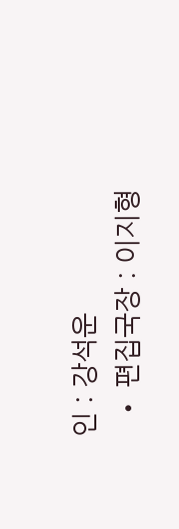인 : 강석운
  • 편집국장 : 이지형